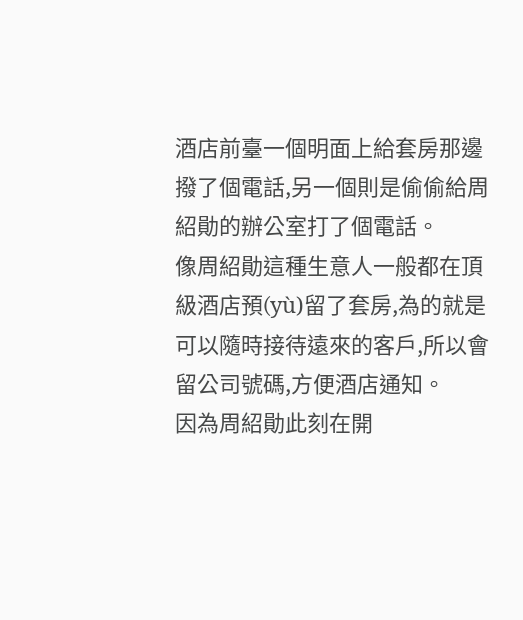酒店前臺一個明面上給套房那邊撥了個電話,另一個則是偷偷給周紹勛的辦公室打了個電話。
像周紹勛這種生意人一般都在頂級酒店預(yù)留了套房,為的就是可以隨時接待遠來的客戶,所以會留公司號碼,方便酒店通知。
因為周紹勛此刻在開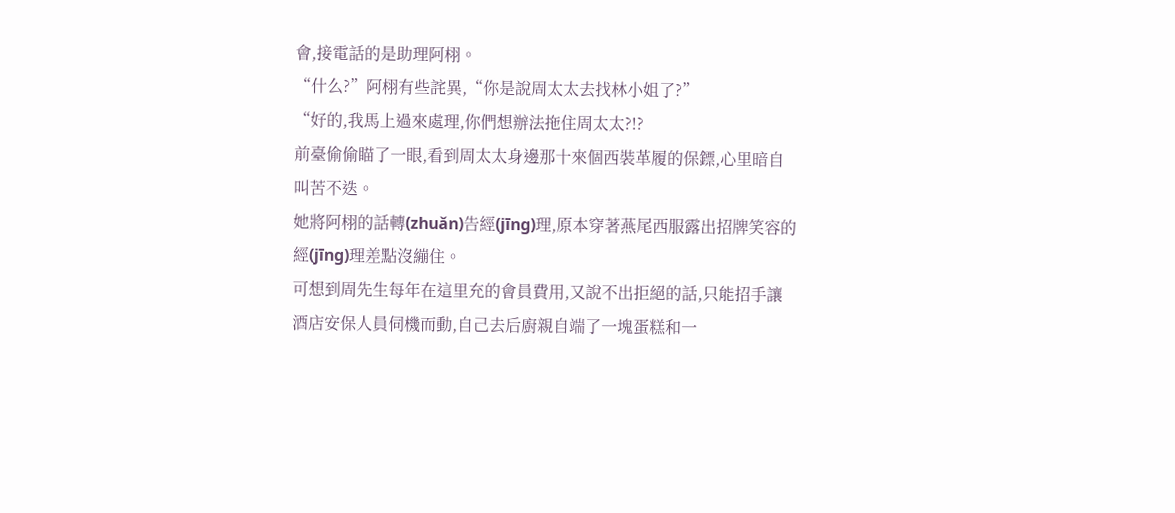會,接電話的是助理阿栩。
“什么?”阿栩有些詫異,“你是說周太太去找林小姐了?”
“好的,我馬上過來處理,你們想辦法拖住周太太?!?
前臺偷偷瞄了一眼,看到周太太身邊那十來個西裝革履的保鏢,心里暗自叫苦不迭。
她將阿栩的話轉(zhuǎn)告經(jīng)理,原本穿著燕尾西服露出招牌笑容的經(jīng)理差點沒繃住。
可想到周先生每年在這里充的會員費用,又說不出拒絕的話,只能招手讓酒店安保人員伺機而動,自己去后廚親自端了一塊蛋糕和一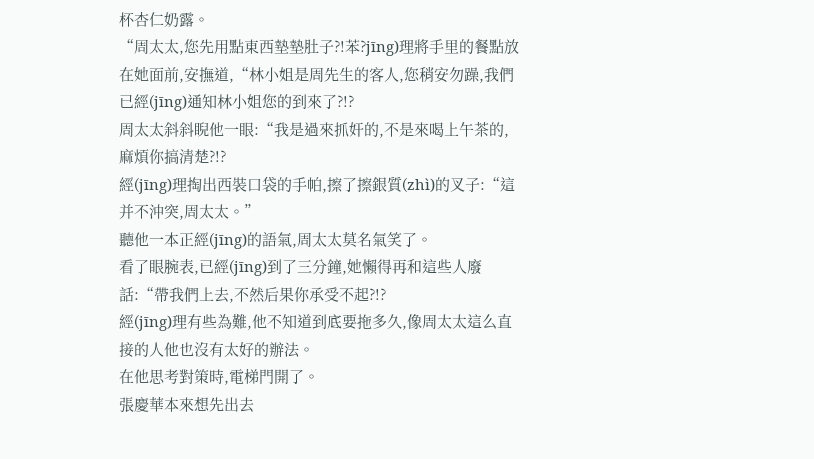杯杏仁奶露。
“周太太,您先用點東西墊墊肚子?!苯?jīng)理將手里的餐點放在她面前,安撫道,“林小姐是周先生的客人,您稍安勿躁,我們已經(jīng)通知林小姐您的到來了?!?
周太太斜斜睨他一眼:“我是過來抓奸的,不是來喝上午茶的,麻煩你搞清楚?!?
經(jīng)理掏出西裝口袋的手帕,擦了擦銀質(zhì)的叉子:“這并不沖突,周太太。”
聽他一本正經(jīng)的語氣,周太太莫名氣笑了。
看了眼腕表,已經(jīng)到了三分鐘,她懶得再和這些人廢話:“帶我們上去,不然后果你承受不起?!?
經(jīng)理有些為難,他不知道到底要拖多久,像周太太這么直接的人他也沒有太好的辦法。
在他思考對策時,電梯門開了。
張慶華本來想先出去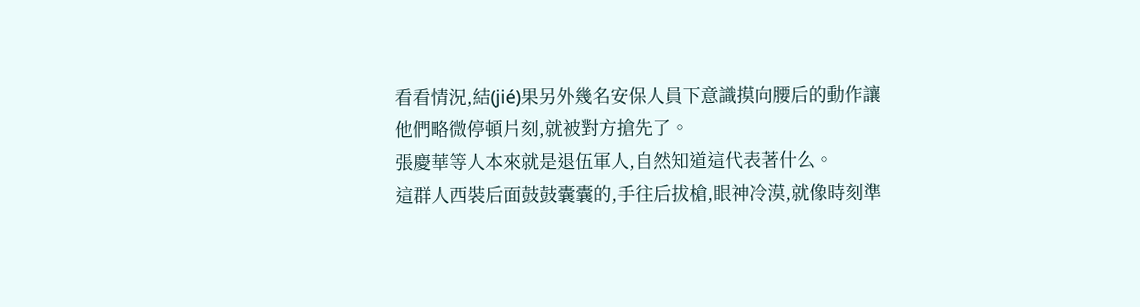看看情況,結(jié)果另外幾名安保人員下意識摸向腰后的動作讓他們略微停頓片刻,就被對方搶先了。
張慶華等人本來就是退伍軍人,自然知道這代表著什么。
這群人西裝后面鼓鼓囊囊的,手往后拔槍,眼神冷漠,就像時刻準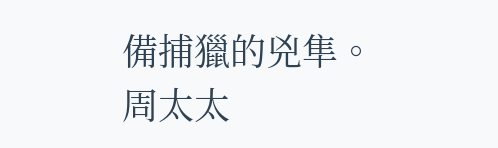備捕獵的兇隼。
周太太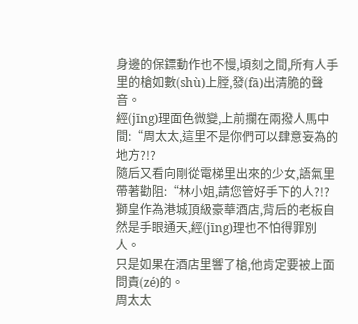身邊的保鏢動作也不慢,頃刻之間,所有人手里的槍如數(shù)上膛,發(fā)出清脆的聲音。
經(jīng)理面色微變,上前攔在兩撥人馬中間:“周太太,這里不是你們可以肆意妄為的地方?!?
隨后又看向剛從電梯里出來的少女,語氣里帶著勸阻:“林小姐,請您管好手下的人?!?
獅皇作為港城頂級豪華酒店,背后的老板自然是手眼通天,經(jīng)理也不怕得罪別人。
只是如果在酒店里響了槍,他肯定要被上面問責(zé)的。
周太太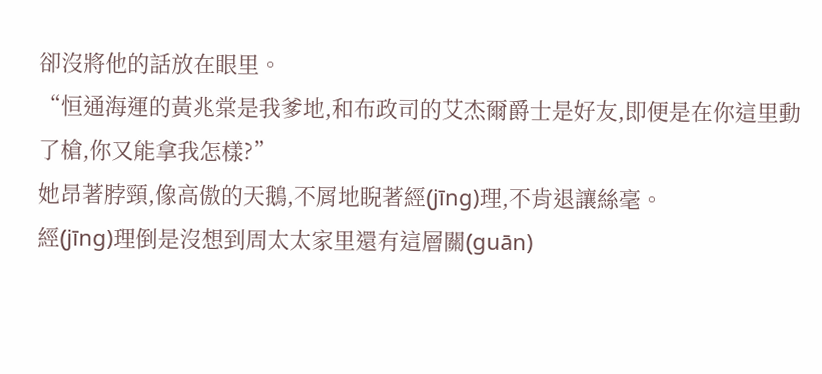卻沒將他的話放在眼里。
“恒通海運的黃兆棠是我爹地,和布政司的艾杰爾爵士是好友,即便是在你這里動了槍,你又能拿我怎樣?”
她昂著脖頸,像高傲的天鵝,不屑地睨著經(jīng)理,不肯退讓絲毫。
經(jīng)理倒是沒想到周太太家里還有這層關(guān)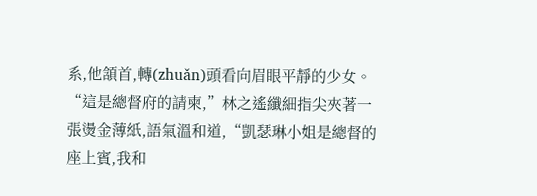系,他頷首,轉(zhuǎn)頭看向眉眼平靜的少女。
“這是總督府的請柬,”林之遙纖細指尖夾著一張燙金薄紙,語氣溫和道,“凱瑟琳小姐是總督的座上賓,我和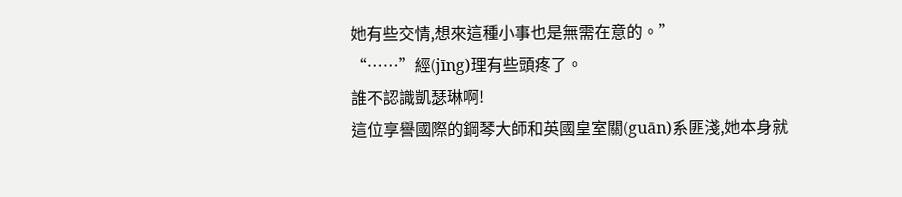她有些交情,想來這種小事也是無需在意的。”
“……”經(jīng)理有些頭疼了。
誰不認識凱瑟琳啊!
這位享譽國際的鋼琴大師和英國皇室關(guān)系匪淺,她本身就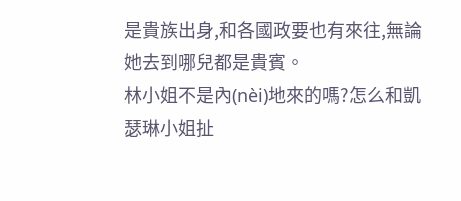是貴族出身,和各國政要也有來往,無論她去到哪兒都是貴賓。
林小姐不是內(nèi)地來的嗎?怎么和凱瑟琳小姐扯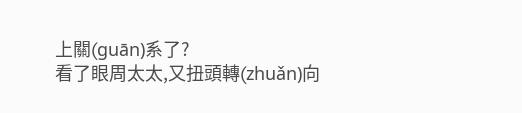上關(guān)系了?
看了眼周太太,又扭頭轉(zhuǎn)向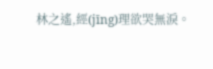林之遙,經(jīng)理欲哭無淚。